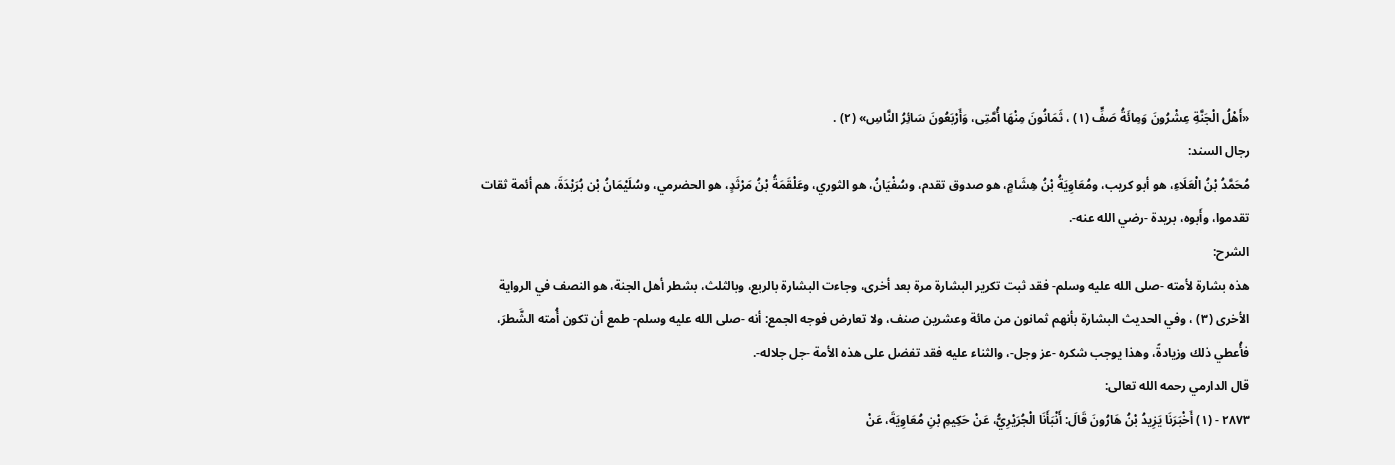«أَهْلُ الْجَنَّةِ عِشْرُونَ وَمِائَةُ صَفٍّ (١) ، ثَمَانُونَ مِنْهَا أُمَّتِى، وَأَرْبَعُونَ سَائِرُ النَّاسِ» (٢) .
رجال السند:
مُحَمَّدُ بْنُ الْعَلَاءِ، هو أبو كريب، ومُعَاوِيَةُ بْنُ هِشَامٍ، هو صدوق تقدم، وسُفْيَانُ، هو الثوري، وعَلْقَمَةُ بْنُ مَرْثَدٍ، هو الحضرمي، وسُلَيْمَانُ بْن بُرَيْدَةَ، هم أئمة ثقات تقدموا، وأَبوه، بريدة -رضي الله عنه-.
الشرح:
هذه بشارة لأمته -صلى الله عليه وسلم- فقد ثبت تكرير البشارة مرة بعد أخرى، وجاءت البشارة بالربع، وبالثلث، بشطر أهل الجنة، هو النصف في الرواية الأخرى (٣) ، وفي الحديث البشارة بأنهم ثمانون من مائة وعشرين صنف، ولا تعارض فوجه الجمع: أنه -صلى الله عليه وسلم- طمع أن تكون أُمته الشَّطرَ، فأُعطي ذلك وزيادةً، وهذا يوجب شكره -عز وجل-، والثناء عليه فقد تفضل على هذه الأمة -جل جلاله-.
قال الدارمي رحمه الله تعالى:
٢٨٧٣ - (١) أَخْبَرَنَا يَزِيدُ بْنُ هَارُونَ قَالَ: أَنْبَأَنَا الْجُرَيْرِيُّ، عَنْ حَكِيمِ بْنِ مُعَاوِيَةَ، عَنْ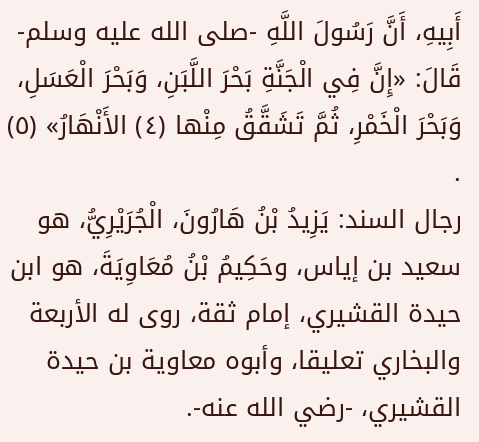أَبِيهِ، أَنَّ رَسُولَ اللَّهِ -صلى الله عليه وسلم- قَالَ: «إِنَّ فِي الْجَنَّةِ بَحْرَ اللَّبَنِ، وَبَحْرَ الْعَسَلِ، وَبَحْرَ الْخَمْرِ، ثُمَّ تَشَقَّقُ مِنْها (٤) الأَنْهَارُ» (٥) .
رجال السند: يَزِيدُ بْنُ هَارُونَ، الْجُرَيْرِيُّ، هو سعيد بن إياس، وحَكِيمُ بْنُ مُعَاوِيَةَ، هو ابن حيدة القشيري، إمام ثقة، روى له الأربعة والبخاري تعليقا، وأبوه معاوية بن حيدة القشيري، -رضي الله عنه-.